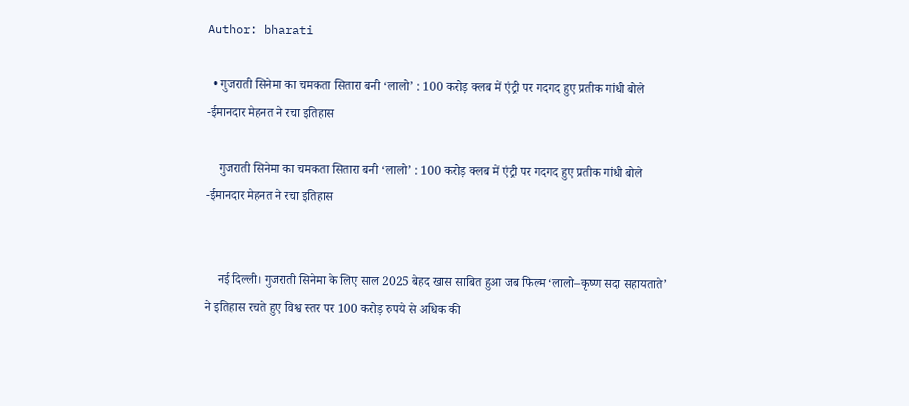Author: bharati

  • गुजराती सिनेमा का चमकता सितारा बनी ‘लालो’ : 100 करोड़ क्लब में एंट्री पर गदगद हुए प्रतीक गांधी बोले -ईमानदार मेहनत ने रचा इतिहास

    गुजराती सिनेमा का चमकता सितारा बनी ‘लालो’ : 100 करोड़ क्लब में एंट्री पर गदगद हुए प्रतीक गांधी बोले -ईमानदार मेहनत ने रचा इतिहास


    नई दिल्ली। गुजराती सिनेमा के लिए साल 2025 बेहद खास साबित हुआ जब फिल्म ‘लालो–कृष्ण सदा सहायताते’ ने इतिहास रचते हुए विश्व स्तर पर 100 करोड़ रुपये से अधिक की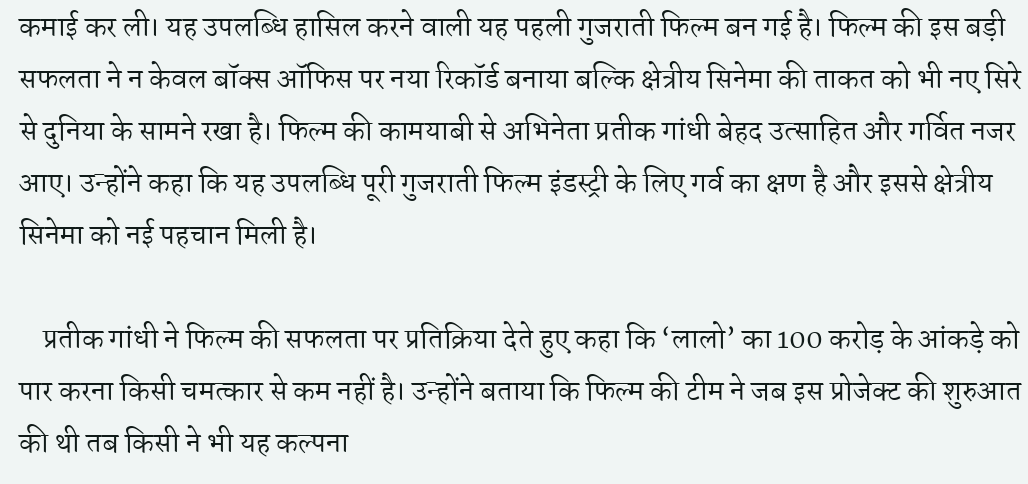कमाई कर ली। यह उपलब्धि हासिल करने वाली यह पहली गुजराती फिल्म बन गई है। फिल्म की इस बड़ी सफलता ने न केवल बॉक्स ऑफिस पर नया रिकॉर्ड बनाया बल्कि क्षेत्रीय सिनेमा की ताकत को भी नए सिरे से दुनिया के सामने रखा है। फिल्म की कामयाबी से अभिनेता प्रतीक गांधी बेहद उत्साहित और गर्वित नजर आए। उन्होंने कहा कि यह उपलब्धि पूरी गुजराती फिल्म इंडस्ट्री के लिए गर्व का क्षण है और इससे क्षेत्रीय सिनेमा को नई पहचान मिली है।

    प्रतीक गांधी ने फिल्म की सफलता पर प्रतिक्रिया देते हुए कहा कि ‘लालो’ का 100 करोड़ के आंकड़े को पार करना किसी चमत्कार से कम नहीं है। उन्होंने बताया कि फिल्म की टीम ने जब इस प्रोजेक्ट की शुरुआत की थी तब किसी ने भी यह कल्पना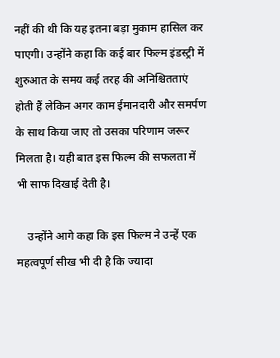नहीं की थी कि यह इतना बड़ा मुकाम हासिल कर पाएगी। उन्होंने कहा कि कई बार फिल्म इंडस्ट्री में शुरुआत के समय कई तरह की अनिश्चितताएं होती हैं लेकिन अगर काम ईमानदारी और समर्पण के साथ किया जाए तो उसका परिणाम जरूर मिलता है। यही बात इस फिल्म की सफलता में भी साफ दिखाई देती है।

    उन्होंने आगे कहा कि इस फिल्म ने उन्हें एक महत्वपूर्ण सीख भी दी है कि ज्यादा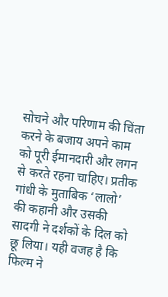सोचने और परिणाम की चिंता करने के बजाय अपने काम को पूरी ईमानदारी और लगन से करते रहना चाहिए। प्रतीक गांधी के मुताबिक ‘लालो’ की कहानी और उसकी सादगी ने दर्शकों के दिल को छू लिया। यही वजह है कि फिल्म ने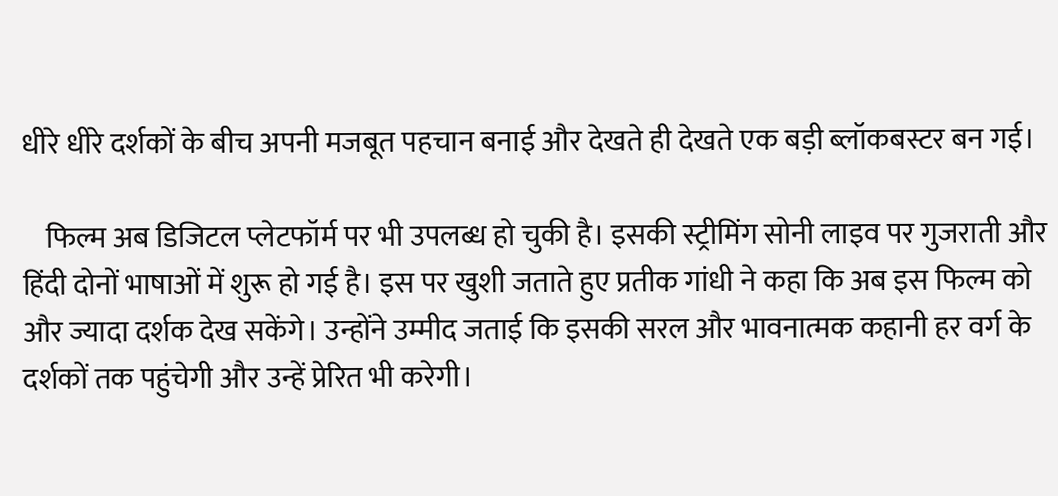धीरे धीरे दर्शकों के बीच अपनी मजबूत पहचान बनाई और देखते ही देखते एक बड़ी ब्लॉकबस्टर बन गई।

    फिल्म अब डिजिटल प्लेटफॉर्म पर भी उपलब्ध हो चुकी है। इसकी स्ट्रीमिंग सोनी लाइव पर गुजराती और हिंदी दोनों भाषाओं में शुरू हो गई है। इस पर खुशी जताते हुए प्रतीक गांधी ने कहा कि अब इस फिल्म को और ज्यादा दर्शक देख सकेंगे। उन्होंने उम्मीद जताई कि इसकी सरल और भावनात्मक कहानी हर वर्ग के दर्शकों तक पहुंचेगी और उन्हें प्रेरित भी करेगी।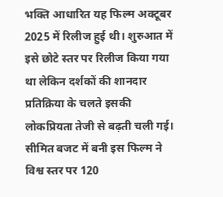भक्ति आधारित यह फिल्म अक्टूबर 2025 में रिलीज हुई थी। शुरुआत में इसे छोटे स्तर पर रिलीज किया गया था लेकिन दर्शकों की शानदार प्रतिक्रिया के चलते इसकी लोकप्रियता तेजी से बढ़ती चली गई। सीमित बजट में बनी इस फिल्म ने विश्व स्तर पर 120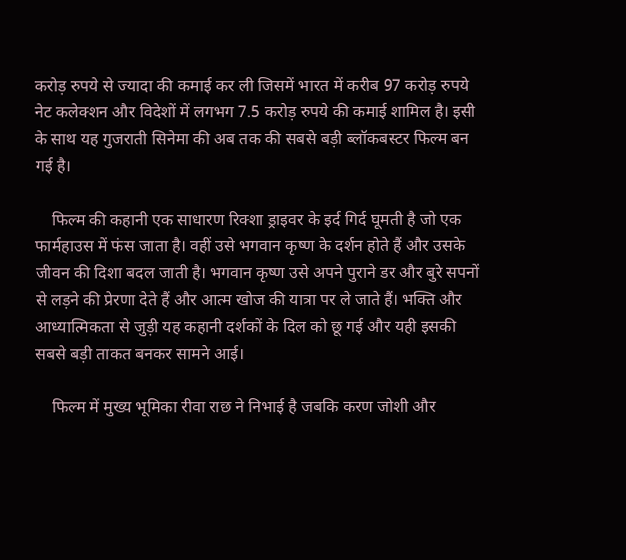करोड़ रुपये से ज्यादा की कमाई कर ली जिसमें भारत में करीब 97 करोड़ रुपये नेट कलेक्शन और विदेशों में लगभग 7.5 करोड़ रुपये की कमाई शामिल है। इसी के साथ यह गुजराती सिनेमा की अब तक की सबसे बड़ी ब्लॉकबस्टर फिल्म बन गई है।

    फिल्म की कहानी एक साधारण रिक्शा ड्राइवर के इर्द गिर्द घूमती है जो एक फार्महाउस में फंस जाता है। वहीं उसे भगवान कृष्ण के दर्शन होते हैं और उसके जीवन की दिशा बदल जाती है। भगवान कृष्ण उसे अपने पुराने डर और बुरे सपनों से लड़ने की प्रेरणा देते हैं और आत्म खोज की यात्रा पर ले जाते हैं। भक्ति और आध्यात्मिकता से जुड़ी यह कहानी दर्शकों के दिल को छू गई और यही इसकी सबसे बड़ी ताकत बनकर सामने आई।

    फिल्म में मुख्य भूमिका रीवा राछ ने निभाई है जबकि करण जोशी और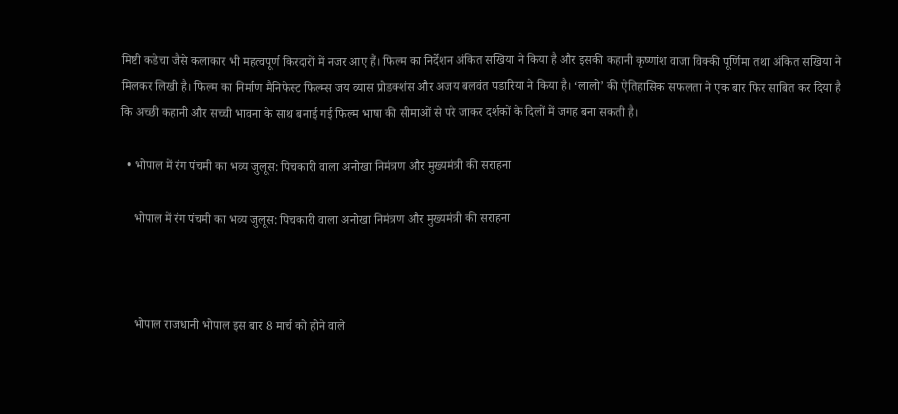मिष्टी कडेचा जैसे कलाकार भी महत्वपूर्ण किरदारों में नजर आए हैं। फिल्म का निर्देशन अंकित सखिया ने किया है और इसकी कहानी कृष्णांश वाजा विक्की पूर्णिमा तथा अंकित सखिया ने मिलकर लिखी है। फिल्म का निर्माण मैनिफेस्ट फिल्म्स जय व्यास प्रोडक्शंस और अजय बलवंत पडारिया ने किया है। ‘लालो’ की ऐतिहासिक सफलता ने एक बार फिर साबित कर दिया है कि अच्छी कहानी और सच्ची भावना के साथ बनाई गई फिल्म भाषा की सीमाओं से परे जाकर दर्शकों के दिलों में जगह बना सकती है।

  • भोपाल में रंग पंचमी का भव्य जुलूस: पिचकारी वाला अनोखा निमंत्रण और मुख्यमंत्री की सराहना

    भोपाल में रंग पंचमी का भव्य जुलूस: पिचकारी वाला अनोखा निमंत्रण और मुख्यमंत्री की सराहना



    भोपाल राजधानी भोपाल इस बार 8 मार्च को होने वाले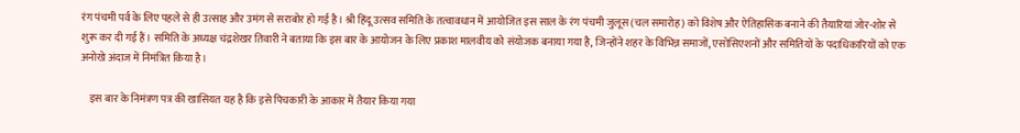रंग पंचमी पर्व के लिए पहले से ही उत्साह और उमंग से सराबोर हो गई है। श्री हिंदू उत्सव समिति के तत्वावधान में आयोजित इस साल के रंग पंचमी जुलूस (चल समारोह) को विशेष और ऐतिहासिक बनाने की तैयारियां जोर-शोर से शुरू कर दी गई हैं। समिति के अध्यक्ष चंद्रशेखर तिवारी ने बताया कि इस बार के आयोजन के लिए प्रकाश मालवीय को संयोजक बनाया गया है, जिन्होंने शहर के विभिन्न समाजों, एसोसिएशनों और समितियों के पदाधिकारियों को एक अनोखे अंदाज में निमंत्रित किया है।

    इस बार के निमंत्रण पत्र की खासियत यह है कि इसे पिचकारी के आकार में तैयार किया गया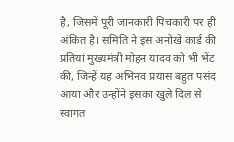है, जिसमें पूरी जानकारी पिचकारी पर ही अंकित है। समिति ने इस अनोखे कार्ड की प्रतियां मुख्यमंत्री मोहन यादव को भी भेंट की, जिन्हें यह अभिनव प्रयास बहुत पसंद आया और उन्होंने इसका खुले दिल से स्वागत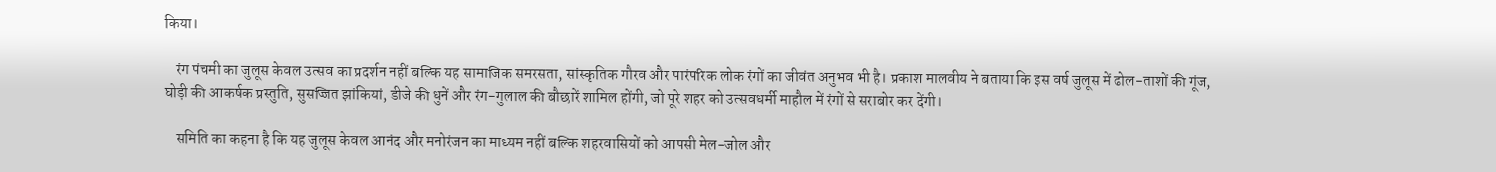किया।

    रंग पंचमी का जुलूस केवल उत्सव का प्रदर्शन नहीं बल्कि यह सामाजिक समरसता, सांस्कृतिक गौरव और पारंपरिक लोक रंगों का जीवंत अनुभव भी है। प्रकाश मालवीय ने बताया कि इस वर्ष जुलूस में ढोल-ताशों की गूंज, घोड़ी की आकर्षक प्रस्तुति, सुसज्जित झांकियां, डीजे की धुनें और रंग-गुलाल की बौछारें शामिल होंगी, जो पूरे शहर को उत्सवधर्मी माहौल में रंगों से सराबोर कर देंगी।

    समिति का कहना है कि यह जुलूस केवल आनंद और मनोरंजन का माध्यम नहीं बल्कि शहरवासियों को आपसी मेल-जोल और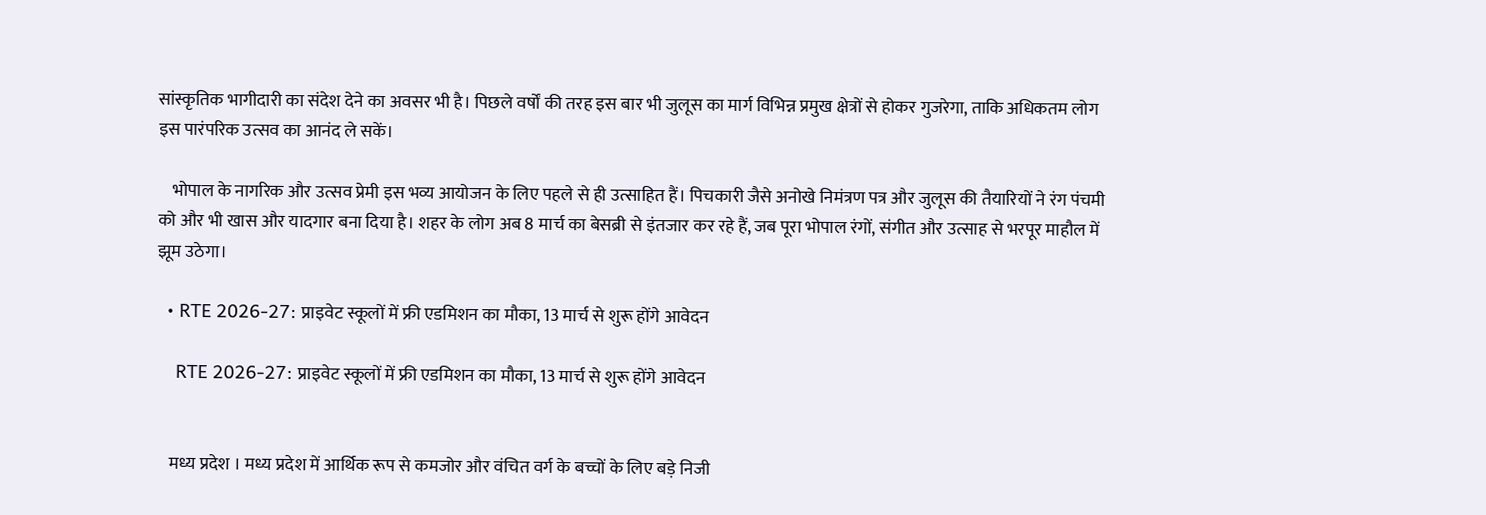सांस्कृतिक भागीदारी का संदेश देने का अवसर भी है। पिछले वर्षों की तरह इस बार भी जुलूस का मार्ग विभिन्न प्रमुख क्षेत्रों से होकर गुजरेगा, ताकि अधिकतम लोग इस पारंपरिक उत्सव का आनंद ले सकें।

    भोपाल के नागरिक और उत्सव प्रेमी इस भव्य आयोजन के लिए पहले से ही उत्साहित हैं। पिचकारी जैसे अनोखे निमंत्रण पत्र और जुलूस की तैयारियों ने रंग पंचमी को और भी खास और यादगार बना दिया है। शहर के लोग अब 8 मार्च का बेसब्री से इंतजार कर रहे हैं, जब पूरा भोपाल रंगों, संगीत और उत्साह से भरपूर माहौल में झूम उठेगा।

  • RTE 2026-27: प्राइवेट स्कूलों में फ्री एडमिशन का मौका, 13 मार्च से शुरू होंगे आवेदन

    RTE 2026-27: प्राइवेट स्कूलों में फ्री एडमिशन का मौका, 13 मार्च से शुरू होंगे आवेदन


    मध्य प्रदेश । मध्य प्रदेश में आर्थिक रूप से कमजोर और वंचित वर्ग के बच्चों के लिए बड़े निजी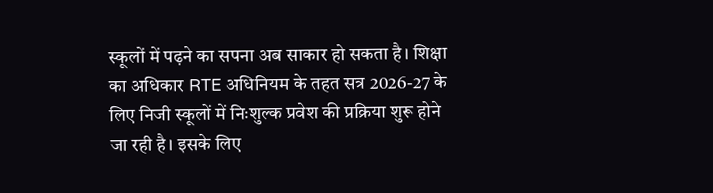स्कूलों में पढ़ने का सपना अब साकार हो सकता है। शिक्षा का अधिकार RTE अधिनियम के तहत सत्र 2026-27 के लिए निजी स्कूलों में निःशुल्क प्रवेश की प्रक्रिया शुरू होने जा रही है। इसके लिए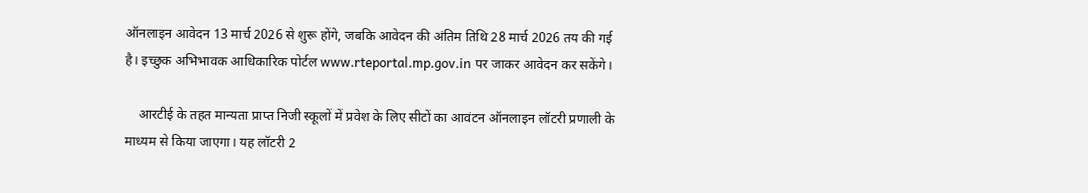ऑनलाइन आवेदन 13 मार्च 2026 से शुरू होंगे, जबकि आवेदन की अंतिम तिथि 28 मार्च 2026 तय की गई है। इच्छुक अभिभावक आधिकारिक पोर्टल www.rteportal.mp.gov.in पर जाकर आवेदन कर सकेंगे।

    आरटीई के तहत मान्यता प्राप्त निजी स्कूलों में प्रवेश के लिए सीटों का आवंटन ऑनलाइन लॉटरी प्रणाली के माध्यम से किया जाएगा। यह लॉटरी 2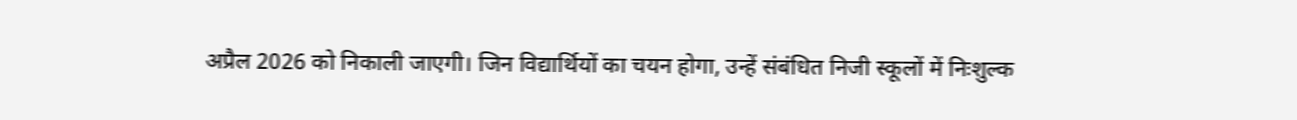अप्रैल 2026 को निकाली जाएगी। जिन विद्यार्थियों का चयन होगा, उन्हें संबंधित निजी स्कूलों में निःशुल्क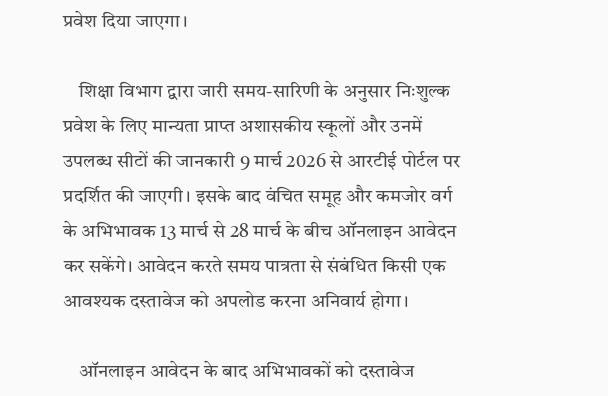प्रवेश दिया जाएगा।

    शिक्षा विभाग द्वारा जारी समय-सारिणी के अनुसार निःशुल्क प्रवेश के लिए मान्यता प्राप्त अशासकीय स्कूलों और उनमें उपलब्ध सीटों की जानकारी 9 मार्च 2026 से आरटीई पोर्टल पर प्रदर्शित की जाएगी। इसके बाद वंचित समूह और कमजोर वर्ग के अभिभावक 13 मार्च से 28 मार्च के बीच ऑनलाइन आवेदन कर सकेंगे। आवेदन करते समय पात्रता से संबंधित किसी एक आवश्यक दस्तावेज को अपलोड करना अनिवार्य होगा।

    ऑनलाइन आवेदन के बाद अभिभावकों को दस्तावेज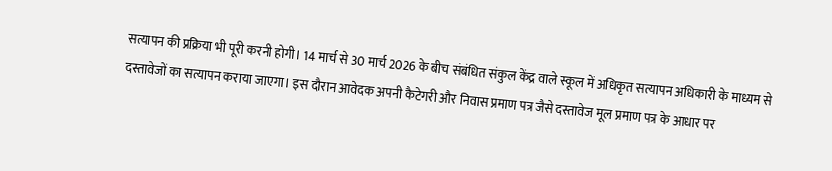सत्यापन की प्रक्रिया भी पूरी करनी होगी। 14 मार्च से 30 मार्च 2026 के बीच संबंधित संकुल केंद्र वाले स्कूल में अधिकृत सत्यापन अधिकारी के माध्यम से दस्तावेजों का सत्यापन कराया जाएगा। इस दौरान आवेदक अपनी कैटेगरी और निवास प्रमाण पत्र जैसे दस्तावेज मूल प्रमाण पत्र के आधार पर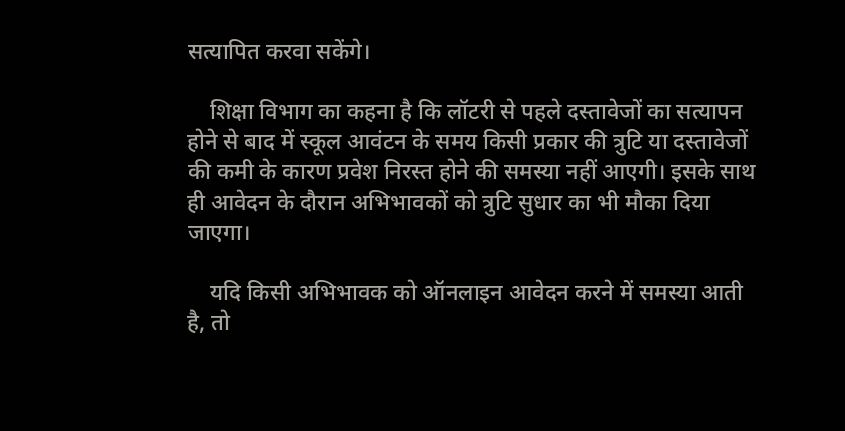सत्यापित करवा सकेंगे।

    शिक्षा विभाग का कहना है कि लॉटरी से पहले दस्तावेजों का सत्यापन होने से बाद में स्कूल आवंटन के समय किसी प्रकार की त्रुटि या दस्तावेजों की कमी के कारण प्रवेश निरस्त होने की समस्या नहीं आएगी। इसके साथ ही आवेदन के दौरान अभिभावकों को त्रुटि सुधार का भी मौका दिया जाएगा।

    यदि किसी अभिभावक को ऑनलाइन आवेदन करने में समस्या आती है, तो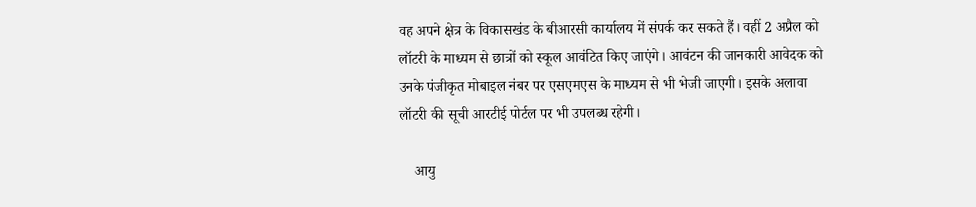वह अपने क्षेत्र के विकासखंड के बीआरसी कार्यालय में संपर्क कर सकते हैं। वहीं 2 अप्रैल को लॉटरी के माध्यम से छात्रों को स्कूल आवंटित किए जाएंगे। आवंटन की जानकारी आवेदक को उनके पंजीकृत मोबाइल नंबर पर एसएमएस के माध्यम से भी भेजी जाएगी। इसके अलावा लॉटरी की सूची आरटीई पोर्टल पर भी उपलब्ध रहेगी।

    आयु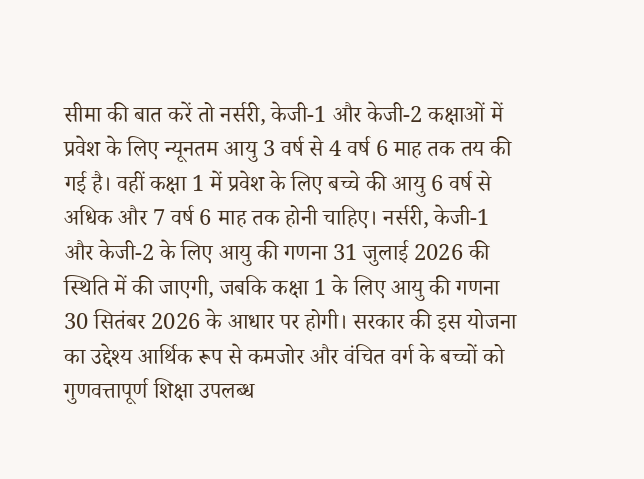सीमा की बात करें तो नर्सरी, केजी-1 और केजी-2 कक्षाओं में प्रवेश के लिए न्यूनतम आयु 3 वर्ष से 4 वर्ष 6 माह तक तय की गई है। वहीं कक्षा 1 में प्रवेश के लिए बच्चे की आयु 6 वर्ष से अधिक और 7 वर्ष 6 माह तक होनी चाहिए। नर्सरी, केजी-1 और केजी-2 के लिए आयु की गणना 31 जुलाई 2026 की स्थिति में की जाएगी, जबकि कक्षा 1 के लिए आयु की गणना 30 सितंबर 2026 के आधार पर होगी। सरकार की इस योजना का उद्देश्य आर्थिक रूप से कमजोर और वंचित वर्ग के बच्चों को गुणवत्तापूर्ण शिक्षा उपलब्ध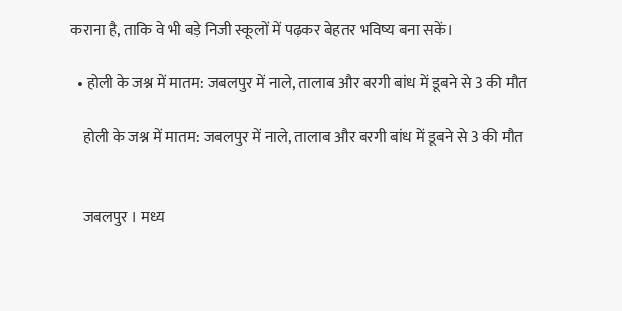कराना है, ताकि वे भी बड़े निजी स्कूलों में पढ़कर बेहतर भविष्य बना सकें।

  • होली के जश्न में मातम: जबलपुर में नाले, तालाब और बरगी बांध में डूबने से 3 की मौत

    होली के जश्न में मातम: जबलपुर में नाले, तालाब और बरगी बांध में डूबने से 3 की मौत


    जबलपुर । मध्य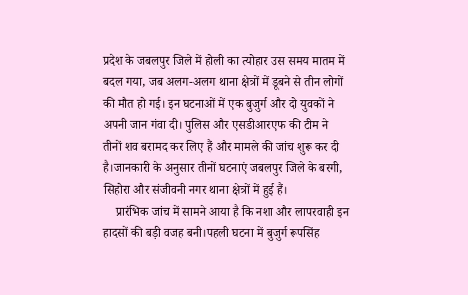प्रदेश के जबलपुर जिले में होली का त्योहार उस समय मातम में बदल गया, जब अलग-अलग थाना क्षेत्रों में डूबने से तीन लोगों की मौत हो गई। इन घटनाओं में एक बुजुर्ग और दो युवकों ने अपनी जान गंवा दी। पुलिस और एसडीआरएफ की टीम ने तीनों शव बरामद कर लिए हैं और मामले की जांच शुरू कर दी है।जानकारी के अनुसार तीनों घटनाएं जबलपुर जिले के बरगी, सिहोरा और संजीवनी नगर थाना क्षेत्रों में हुई हैं।
    प्रारंभिक जांच में सामने आया है कि नशा और लापरवाही इन हादसों की बड़ी वजह बनी।पहली घटना में बुजुर्ग रूपसिंह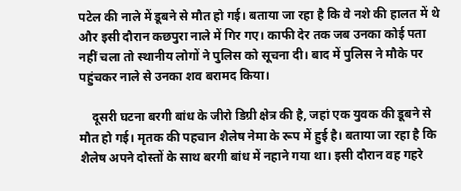पटेल की नाले में डूबने से मौत हो गई। बताया जा रहा है कि वे नशे की हालत में थे और इसी दौरान कछपुरा नाले में गिर गए। काफी देर तक जब उनका कोई पता नहीं चला तो स्थानीय लोगों ने पुलिस को सूचना दी। बाद में पुलिस ने मौके पर पहुंचकर नाले से उनका शव बरामद किया।

    दूसरी घटना बरगी बांध के जीरो डिग्री क्षेत्र की है, जहां एक युवक की डूबने से मौत हो गई। मृतक की पहचान शैलेष नेमा के रूप में हुई है। बताया जा रहा है कि शैलेष अपने दोस्तों के साथ बरगी बांध में नहाने गया था। इसी दौरान वह गहरे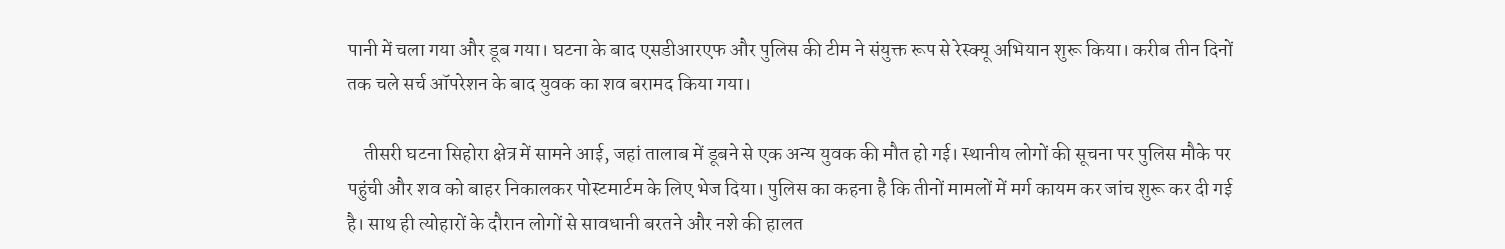पानी में चला गया और डूब गया। घटना के बाद एसडीआरएफ और पुलिस की टीम ने संयुक्त रूप से रेस्क्यू अभियान शुरू किया। करीब तीन दिनों तक चले सर्च ऑपरेशन के बाद युवक का शव बरामद किया गया।

    तीसरी घटना सिहोरा क्षेत्र में सामने आई, जहां तालाब में डूबने से एक अन्य युवक की मौत हो गई। स्थानीय लोगों की सूचना पर पुलिस मौके पर पहुंची और शव को बाहर निकालकर पोस्टमार्टम के लिए भेज दिया। पुलिस का कहना है कि तीनों मामलों में मर्ग कायम कर जांच शुरू कर दी गई है। साथ ही त्योहारों के दौरान लोगों से सावधानी बरतने और नशे की हालत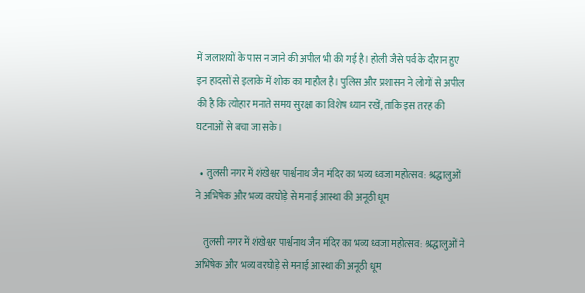में जलाशयों के पास न जाने की अपील भी की गई है। होली जैसे पर्व के दौरान हुए इन हादसों से इलाके में शोक का माहौल है। पुलिस और प्रशासन ने लोगों से अपील की है कि त्योहार मनाते समय सुरक्षा का विशेष ध्यान रखें, ताकि इस तरह की घटनाओं से बचा जा सके।

  • तुलसी नगर में शंखेश्वर पार्श्वनाथ जैन मंदिर का भव्य ध्वजा महोत्सव: श्रद्धालुओं ने अभिषेक और भव्य वरघोड़े से मनाई आस्था की अनूठी धूम

    तुलसी नगर में शंखेश्वर पार्श्वनाथ जैन मंदिर का भव्य ध्वजा महोत्सव: श्रद्धालुओं ने अभिषेक और भव्य वरघोड़े से मनाई आस्था की अनूठी धूम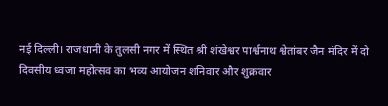नई दिल्ली। राजधानी के तुलसी नगर में स्थित श्री शंखेश्वर पार्श्वनाथ श्वेतांबर जैन मंदिर में दो दिवसीय ध्वजा महोत्सव का भव्य आयोजन शनिवार और शुक्रवार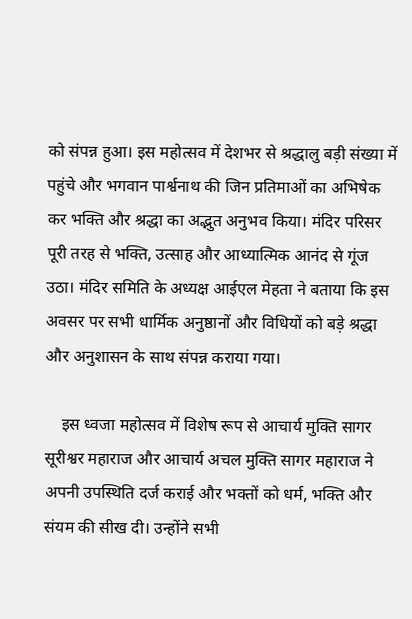को संपन्न हुआ। इस महोत्सव में देशभर से श्रद्धालु बड़ी संख्या में पहुंचे और भगवान पार्श्वनाथ की जिन प्रतिमाओं का अभिषेक कर भक्ति और श्रद्धा का अद्भुत अनुभव किया। मंदिर परिसर पूरी तरह से भक्ति, उत्साह और आध्यात्मिक आनंद से गूंज उठा। मंदिर समिति के अध्यक्ष आईएल मेहता ने बताया कि इस अवसर पर सभी धार्मिक अनुष्ठानों और विधियों को बड़े श्रद्धा और अनुशासन के साथ संपन्न कराया गया।

    इस ध्वजा महोत्सव में विशेष रूप से आचार्य मुक्ति सागर सूरीश्वर महाराज और आचार्य अचल मुक्ति सागर महाराज ने अपनी उपस्थिति दर्ज कराई और भक्तों को धर्म, भक्ति और संयम की सीख दी। उन्होंने सभी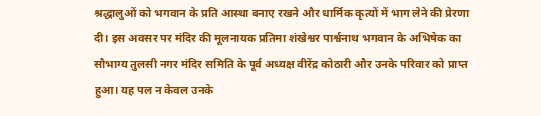श्रद्धालुओं को भगवान के प्रति आस्था बनाए रखने और धार्मिक कृत्यों में भाग लेने की प्रेरणा दी। इस अवसर पर मंदिर की मूलनायक प्रतिमा शंखेश्वर पार्श्वनाथ भगवान के अभिषेक का सौभाग्य तुलसी नगर मंदिर समिति के पूर्व अध्यक्ष वीरेंद्र कोठारी और उनके परिवार को प्राप्त हुआ। यह पल न केवल उनके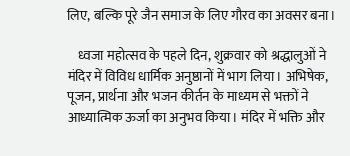लिए, बल्कि पूरे जैन समाज के लिए गौरव का अवसर बना।

    ध्वजा महोत्सव के पहले दिन, शुक्रवार को श्रद्धालुओं ने मंदिर में विविध धार्मिक अनुष्ठानों में भाग लिया। अभिषेक, पूजन, प्रार्थना और भजन कीर्तन के माध्यम से भक्तों ने आध्यात्मिक ऊर्जा का अनुभव किया। मंदिर में भक्ति और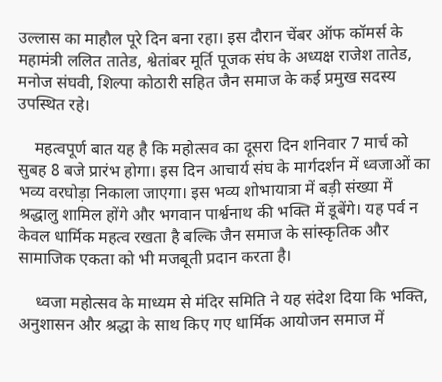उल्लास का माहौल पूरे दिन बना रहा। इस दौरान चेंबर ऑफ कॉमर्स के महामंत्री ललित तातेड, श्वेतांबर मूर्ति पूजक संघ के अध्यक्ष राजेश तातेड, मनोज संघवी, शिल्पा कोठारी सहित जैन समाज के कई प्रमुख सदस्य उपस्थित रहे।

    महत्वपूर्ण बात यह है कि महोत्सव का दूसरा दिन शनिवार 7 मार्च को सुबह 8 बजे प्रारंभ होगा। इस दिन आचार्य संघ के मार्गदर्शन में ध्वजाओं का भव्य वरघोड़ा निकाला जाएगा। इस भव्य शोभायात्रा में बड़ी संख्या में श्रद्धालु शामिल होंगे और भगवान पार्श्वनाथ की भक्ति में डूबेंगे। यह पर्व न केवल धार्मिक महत्व रखता है बल्कि जैन समाज के सांस्कृतिक और सामाजिक एकता को भी मजबूती प्रदान करता है।

    ध्वजा महोत्सव के माध्यम से मंदिर समिति ने यह संदेश दिया कि भक्ति, अनुशासन और श्रद्धा के साथ किए गए धार्मिक आयोजन समाज में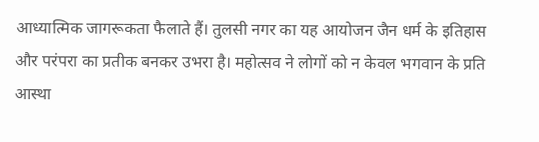आध्यात्मिक जागरूकता फैलाते हैं। तुलसी नगर का यह आयोजन जैन धर्म के इतिहास और परंपरा का प्रतीक बनकर उभरा है। महोत्सव ने लोगों को न केवल भगवान के प्रति आस्था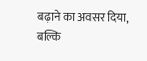बढ़ाने का अवसर दिया, बल्कि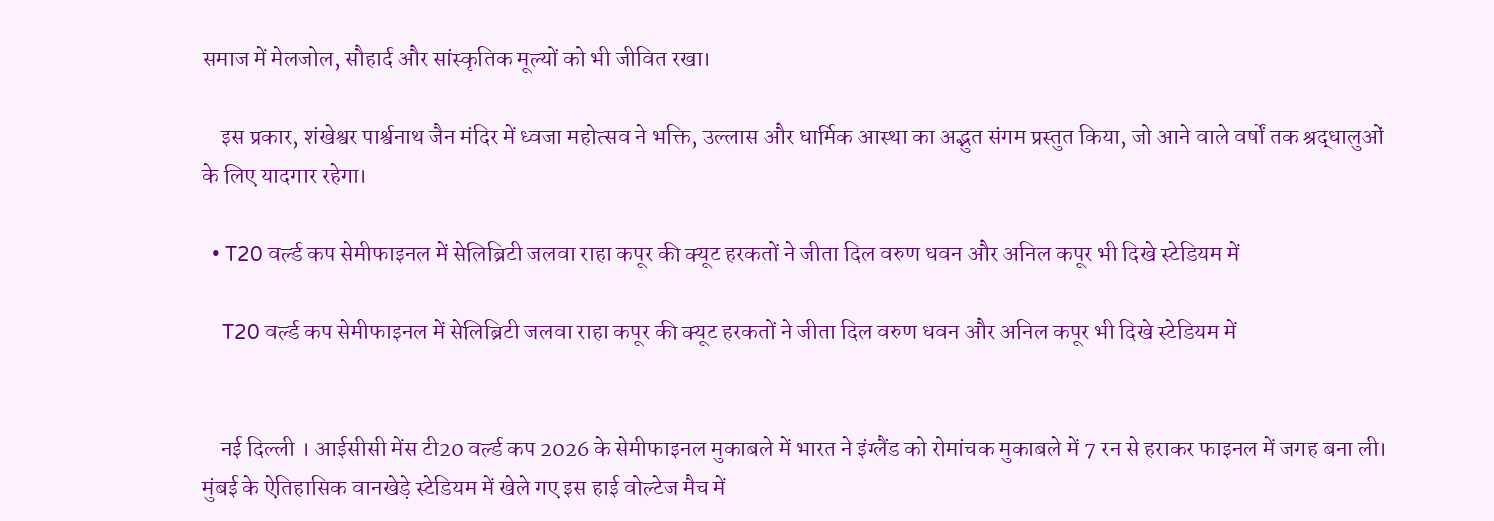समाज में मेलजोल, सौहार्द और सांस्कृतिक मूल्यों को भी जीवित रखा।

    इस प्रकार, शंखेश्वर पार्श्वनाथ जैन मंदिर में ध्वजा महोत्सव ने भक्ति, उल्लास और धार्मिक आस्था का अद्भुत संगम प्रस्तुत किया, जो आने वाले वर्षों तक श्रद्धालुओं के लिए यादगार रहेगा।

  • T20 वर्ल्ड कप सेमीफाइनल में सेलिब्रिटी जलवा राहा कपूर की क्यूट हरकतों ने जीता दिल वरुण धवन और अनिल कपूर भी दिखे स्टेडियम में

    T20 वर्ल्ड कप सेमीफाइनल में सेलिब्रिटी जलवा राहा कपूर की क्यूट हरकतों ने जीता दिल वरुण धवन और अनिल कपूर भी दिखे स्टेडियम में


    नई दिल्ली । आईसीसी मेंस टी20 वर्ल्ड कप 2026 के सेमीफाइनल मुकाबले में भारत ने इंग्लैंड को रोमांचक मुकाबले में 7 रन से हराकर फाइनल में जगह बना ली। मुंबई के ऐतिहासिक वानखेड़े स्टेडियम में खेले गए इस हाई वोल्टेज मैच में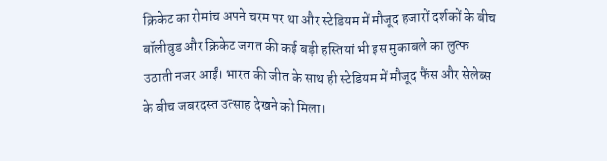क्रिकेट का रोमांच अपने चरम पर था और स्टेडियम में मौजूद हजारों दर्शकों के बीच बॉलीवुड और क्रिकेट जगत की कई बड़ी हस्तियां भी इस मुकाबले का लुत्फ उठाती नजर आईं। भारत की जीत के साथ ही स्टेडियम में मौजूद फैंस और सेलेब्स के बीच जबरदस्त उत्साह देखने को मिला।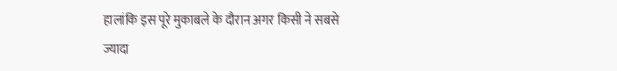हालांकि इस पूरे मुकाबले के दौरान अगर किसी ने सबसे ज्यादा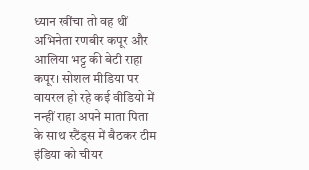ध्यान खींचा तो वह थीं अभिनेता रणबीर कपूर और आलिया भट्ट की बेटी राहा कपूर। सोशल मीडिया पर वायरल हो रहे कई वीडियो में नन्हीं राहा अपने माता पिता के साथ स्टैंड्स में बैठकर टीम इंडिया को चीयर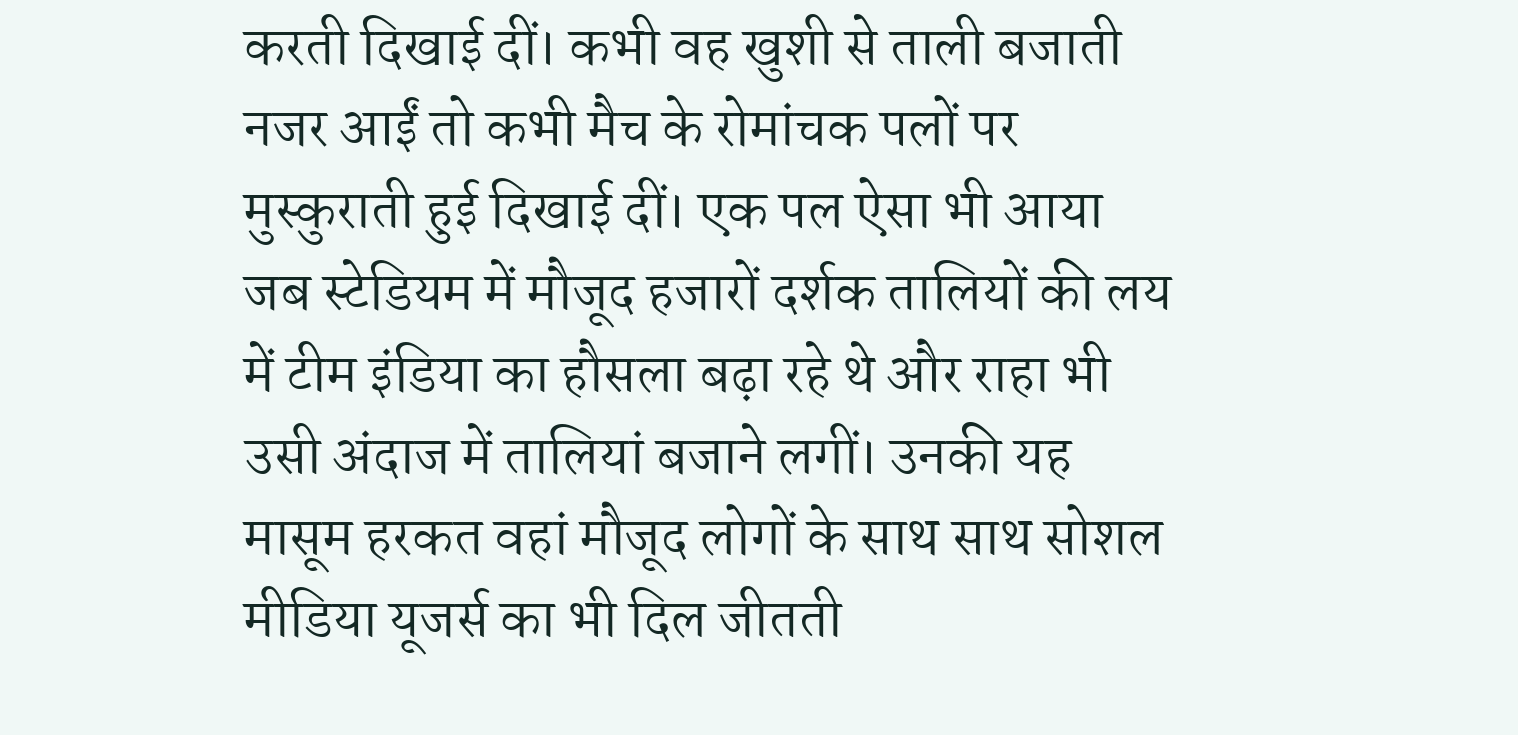करती दिखाई दीं। कभी वह खुशी से ताली बजाती नजर आईं तो कभी मैच के रोमांचक पलों पर मुस्कुराती हुई दिखाई दीं। एक पल ऐसा भी आया जब स्टेडियम में मौजूद हजारों दर्शक तालियों की लय में टीम इंडिया का हौसला बढ़ा रहे थे और राहा भी उसी अंदाज में तालियां बजाने लगीं। उनकी यह मासूम हरकत वहां मौजूद लोगों के साथ साथ सोशल मीडिया यूजर्स का भी दिल जीतती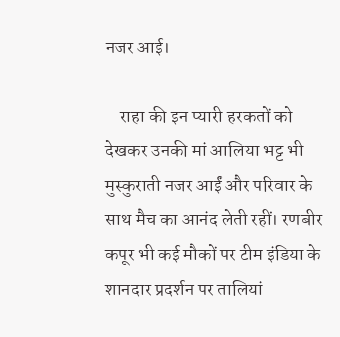नजर आई।

    राहा की इन प्यारी हरकतों को देखकर उनकी मां आलिया भट्ट भी मुस्कुराती नजर आईं और परिवार के साथ मैच का आनंद लेती रहीं। रणबीर कपूर भी कई मौकों पर टीम इंडिया के शानदार प्रदर्शन पर तालियां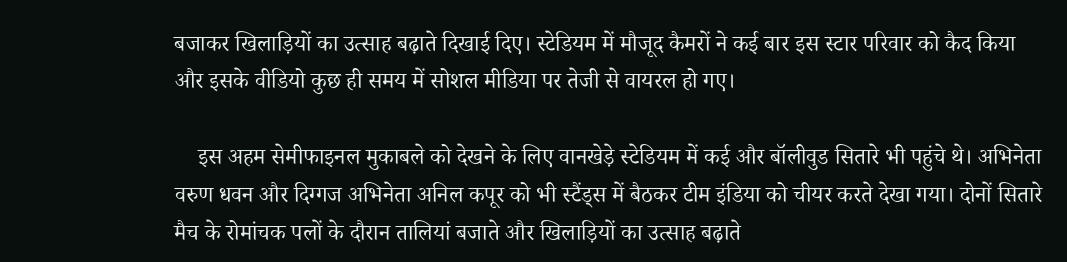बजाकर खिलाड़ियों का उत्साह बढ़ाते दिखाई दिए। स्टेडियम में मौजूद कैमरों ने कई बार इस स्टार परिवार को कैद किया और इसके वीडियो कुछ ही समय में सोशल मीडिया पर तेजी से वायरल हो गए।

    इस अहम सेमीफाइनल मुकाबले को देखने के लिए वानखेड़े स्टेडियम में कई और बॉलीवुड सितारे भी पहुंचे थे। अभिनेता वरुण धवन और दिग्गज अभिनेता अनिल कपूर को भी स्टैंड्स में बैठकर टीम इंडिया को चीयर करते देखा गया। दोनों सितारे मैच के रोमांचक पलों के दौरान तालियां बजाते और खिलाड़ियों का उत्साह बढ़ाते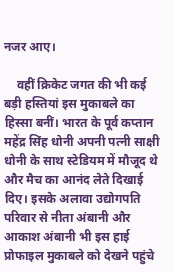नजर आए।

    वहीं क्रिकेट जगत की भी कई बड़ी हस्तियां इस मुकाबले का हिस्सा बनीं। भारत के पूर्व कप्तान महेंद्र सिंह धोनी अपनी पत्नी साक्षी धोनी के साथ स्टेडियम में मौजूद थे और मैच का आनंद लेते दिखाई दिए। इसके अलावा उद्योगपति परिवार से नीता अंबानी और आकाश अंबानी भी इस हाई प्रोफाइल मुकाबले को देखने पहुंचे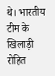थे। भारतीय टीम के खिलाड़ी रोहित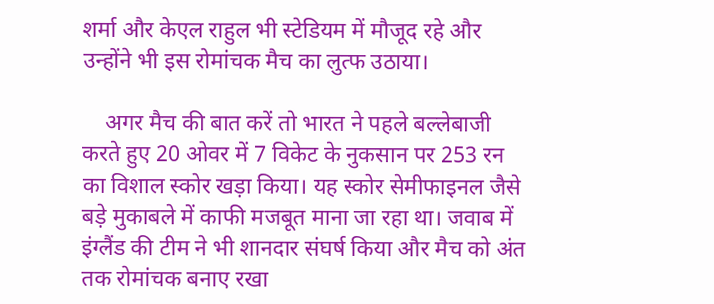शर्मा और केएल राहुल भी स्टेडियम में मौजूद रहे और उन्होंने भी इस रोमांचक मैच का लुत्फ उठाया।

    अगर मैच की बात करें तो भारत ने पहले बल्लेबाजी करते हुए 20 ओवर में 7 विकेट के नुकसान पर 253 रन का विशाल स्कोर खड़ा किया। यह स्कोर सेमीफाइनल जैसे बड़े मुकाबले में काफी मजबूत माना जा रहा था। जवाब में इंग्लैंड की टीम ने भी शानदार संघर्ष किया और मैच को अंत तक रोमांचक बनाए रखा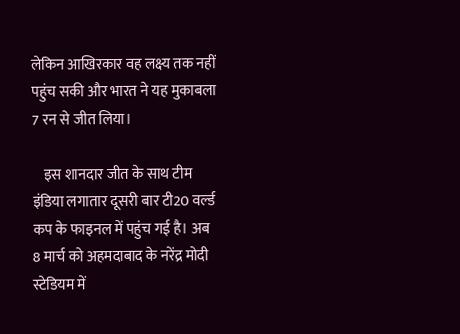लेकिन आखिरकार वह लक्ष्य तक नहीं पहुंच सकी और भारत ने यह मुकाबला 7 रन से जीत लिया।

    इस शानदार जीत के साथ टीम इंडिया लगातार दूसरी बार टी20 वर्ल्ड कप के फाइनल में पहुंच गई है। अब 8 मार्च को अहमदाबाद के नरेंद्र मोदी स्टेडियम में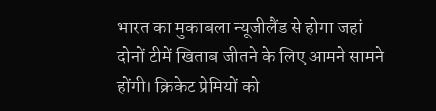भारत का मुकाबला न्यूजीलैंड से होगा जहां दोनों टीमें खिताब जीतने के लिए आमने सामने होंगी। क्रिकेट प्रेमियों को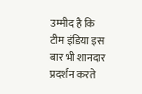उम्मीद है कि टीम इंडिया इस बार भी शानदार प्रदर्शन करते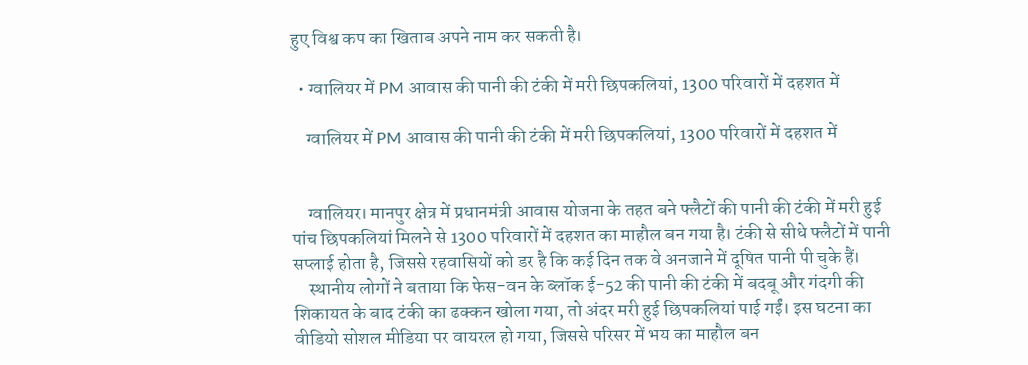हुए विश्व कप का खिताब अपने नाम कर सकती है।

  • ग्वालियर में PM आवास की पानी की टंकी में मरी छिपकलियां, 1300 परिवारों में दहशत में

    ग्वालियर में PM आवास की पानी की टंकी में मरी छिपकलियां, 1300 परिवारों में दहशत में


    ग्वालियर। मानपुर क्षेत्र में प्रधानमंत्री आवास योजना के तहत बने फ्लैटों की पानी की टंकी में मरी हुई पांच छिपकलियां मिलने से 1300 परिवारों में दहशत का माहौल बन गया है। टंकी से सीधे फ्लैटों में पानी सप्लाई होता है, जिससे रहवासियों को डर है कि कई दिन तक वे अनजाने में दूषित पानी पी चुके हैं।
    स्थानीय लोगों ने बताया कि फेस-वन के ब्लॉक ई-52 की पानी की टंकी में बदबू और गंदगी की शिकायत के बाद टंकी का ढक्कन खोला गया, तो अंदर मरी हुई छिपकलियां पाई गईं। इस घटना का वीडियो सोशल मीडिया पर वायरल हो गया, जिससे परिसर में भय का माहौल बन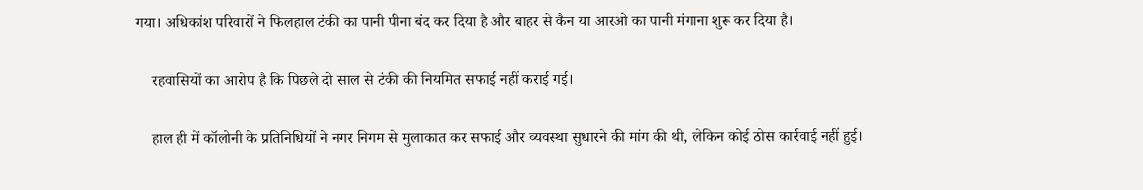गया। अधिकांश परिवारों ने फिलहाल टंकी का पानी पीना बंद कर दिया है और बाहर से कैन या आरओ का पानी मंगाना शुरू कर दिया है।

    रहवासियों का आरोप है कि पिछले दो साल से टंकी की नियमित सफाई नहीं कराई गई।

    हाल ही में कॉलोनी के प्रतिनिधियों ने नगर निगम से मुलाकात कर सफाई और व्यवस्था सुधारने की मांग की थी, लेकिन कोई ठोस कार्रवाई नहीं हुई।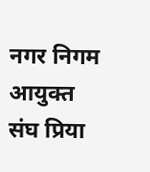नगर निगम आयुक्त संघ प्रिया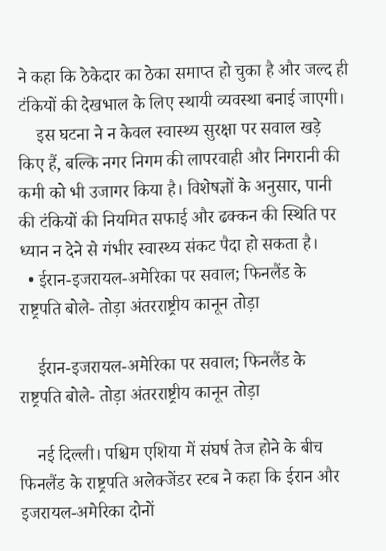ने कहा कि ठेकेदार का ठेका समाप्त हो चुका है और जल्द ही टंकियों की देखभाल के लिए स्थायी व्यवस्था बनाई जाएगी।
    इस घटना ने न केवल स्वास्थ्य सुरक्षा पर सवाल खड़े किए हैं, बल्कि नगर निगम की लापरवाही और निगरानी की कमी को भी उजागर किया है। विशेषज्ञों के अनुसार, पानी की टंकियों की नियमित सफाई और ढक्कन की स्थिति पर ध्यान न देने से गंभीर स्वास्थ्य संकट पैदा हो सकता है।
  • ईरान-इजरायल-अमेरिका पर सवाल; फिनलैंड के राष्ट्रपति बोले- तोड़ा अंतरराष्ट्रीय कानून तोड़ा

    ईरान-इजरायल-अमेरिका पर सवाल; फिनलैंड के राष्ट्रपति बोले- तोड़ा अंतरराष्ट्रीय कानून तोड़ा

    नई दिल्‍ली। पश्चिम एशिया में संघर्ष तेज होने के बीच फिनलैंड के राष्ट्रपति अलेक्जेंडर स्टब ने कहा कि ईरान और इजरायल-अमेरिका दोनों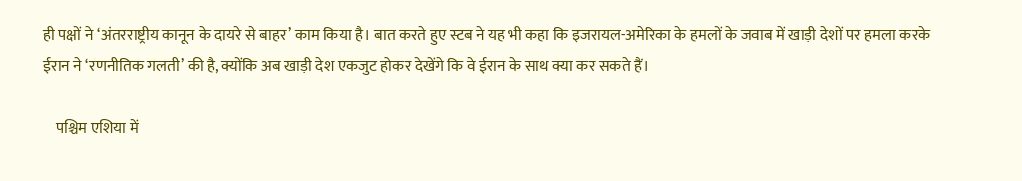ही पक्षों ने ‘अंतरराष्ट्रीय कानून के दायरे से बाहर’ काम किया है। बात करते हुए स्टब ने यह भी कहा कि इजरायल-अमेरिका के हमलों के जवाब में खाड़ी देशों पर हमला करके ईरान ने ‘रणनीतिक गलती’ की है, क्योंकि अब खाड़ी देश एकजुट होकर देखेंगे कि वे ईरान के साथ क्या कर सकते हैं।

    पश्चिम एशिया में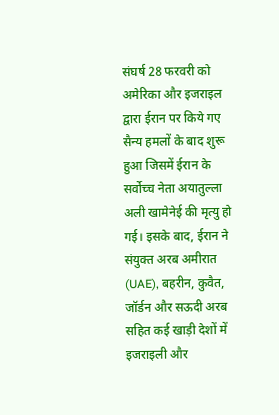संघर्ष 28 फरवरी को अमेरिका और इजराइल द्वारा ईरान पर किये गए सैन्य हमलों के बाद शुरू हुआ जिसमें ईरान के सर्वोच्च नेता अयातुल्ला अली खामेनेई की मृत्यु हो गई। इसके बाद, ईरान ने संयुक्त अरब अमीरात (UAE), बहरीन, कुवैत, जॉर्डन और सऊदी अरब सहित कई खाड़ी देशों में इजराइली और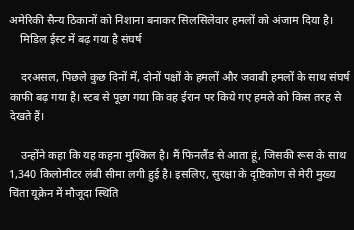अमेरिकी सैन्य ठिकानों को निशाना बनाकर सिलसिलेवार हमलों को अंजाम दिया है।
    मिडिल ईस्ट में बढ़ गया है संघर्ष

    दरअसल, पिछले कुछ दिनों में, दोनों पक्षों के हमलों और जवाबी हमलों के साथ संघर्ष काफी बढ़ गया है। स्टब से पूछा गया कि वह ईरान पर किये गए हमले को किस तरह से देखते हैं।

    उन्होंने कहा कि यह कहना मुश्किल है। मैं फिनलैंड से आता हूं, जिसकी रूस के साथ 1,340 किलोमीटर लंबी सीमा लगी हुई है। इसलिए, सुरक्षा के दृष्टिकोण से मेरी मुख्य चिंता यूक्रेन में मौजूदा स्थिति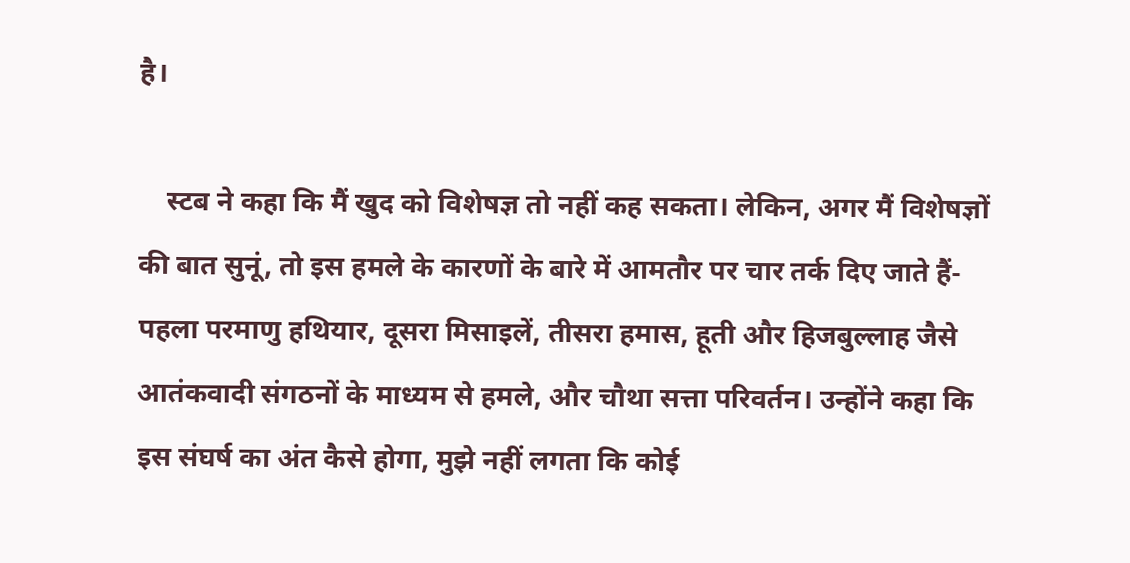है।

    स्टब ने कहा कि मैं खुद को विशेषज्ञ तो नहीं कह सकता। लेकिन, अगर मैं विशेषज्ञों की बात सुनूं, तो इस हमले के कारणों के बारे में आमतौर पर चार तर्क दिए जाते हैं- पहला परमाणु हथियार, दूसरा मिसाइलें, तीसरा हमास, हूती और हिजबुल्लाह जैसे आतंकवादी संगठनों के माध्यम से हमले, और चौथा सत्ता परिवर्तन। उन्होंने कहा कि इस संघर्ष का अंत कैसे होगा, मुझे नहीं लगता कि कोई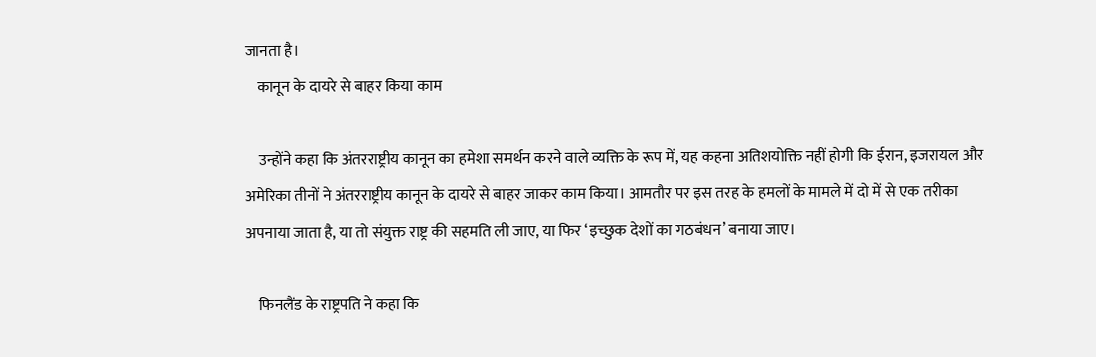जानता है।
    कानून के दायरे से बाहर किया काम

    उन्होंने कहा कि अंतरराष्ट्रीय कानून का हमेशा समर्थन करने वाले व्यक्ति के रूप में, यह कहना अतिशयोक्ति नहीं होगी कि ईरान, इजरायल और अमेरिका तीनों ने अंतरराष्ट्रीय कानून के दायरे से बाहर जाकर काम किया। आमतौर पर इस तरह के हमलों के मामले में दो में से एक तरीका अपनाया जाता है, या तो संयुक्त राष्ट्र की सहमति ली जाए, या फिर ‘इच्छुक देशों का गठबंधन’ बनाया जाए।

    फिनलैंड के राष्ट्रपति ने कहा कि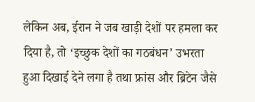लेकिन अब, ईरान ने जब खाड़ी देशों पर हमला कर दिया है, तो ‘इच्छुक देशों का गठबंधन’ उभरता हुआ दिखाई देने लगा है तथा फ्रांस और ब्रिटेन जैसे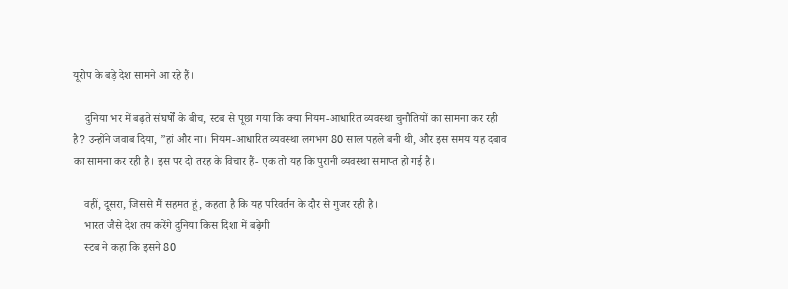यूरोप के बड़े देश सामने आ रहे हैं।

    दुनिया भर में बढ़ते संघर्षों के बीच, स्टब से पूछा गया कि क्या नियम-आधारित व्यवस्था चुनौतियों का सामना कर रही है? उन्होंने जवाब दिया, ”हां और ना। नियम-आधारित व्यवस्था लगभग 80 साल पहले बनी थी, और इस समय यह दबाव का सामना कर रही है। इस पर दो तरह के विचार हैं- एक तो यह कि पुरानी व्यवस्था समाप्त हो गई है।

    वहीं, दूसरा, जिससे मैं सहमत हूं, कहता है कि यह परिवर्तन के दौर से गुजर रही है।
    भारत जैसे देश तय करेंगे दुनिया किस दिशा में बढ़ेगी
    स्टब ने कहा कि इसने 80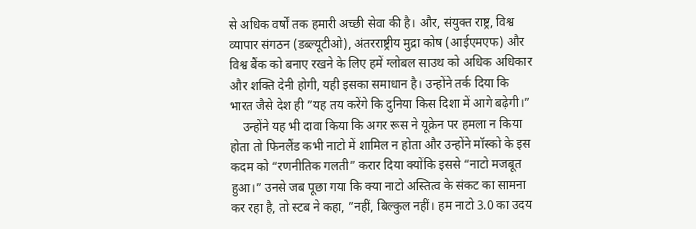से अधिक वर्षों तक हमारी अच्छी सेवा की है। और, संयुक्त राष्ट्र, विश्व व्यापार संगठन (डब्ल्यूटीओ), अंतरराष्ट्रीय मुद्रा कोष (आईएमएफ) और विश्व बैंक को बनाए रखने के लिए हमें ग्लोबल साउथ को अधिक अधिकार और शक्ति देनी होगी, यही इसका समाधान है। उन्होंने तर्क दिया कि भारत जैसे देश ही ”यह तय करेंगे कि दुनिया किस दिशा में आगे बढ़ेगी।”
    उन्होंने यह भी दावा किया कि अगर रूस ने यूक्रेन पर हमला न किया होता तो फिनलैंड कभी नाटो में शामिल न होता और उन्होंने मॉस्को के इस कदम को “रणनीतिक गलती” करार दिया क्योंकि इससे “नाटो मजबूत हुआ।” उनसे जब पूछा गया कि क्या नाटो अस्तित्व के संकट का सामना कर रहा है, तो स्टब ने कहा, ”नहीं, बिल्कुल नहीं। हम नाटो 3.0 का उदय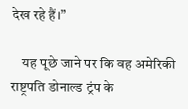देख रहे हैं।”

    यह पूछे जाने पर कि वह अमेरिकी राष्ट्रपति डोनाल्ड ट्रंप के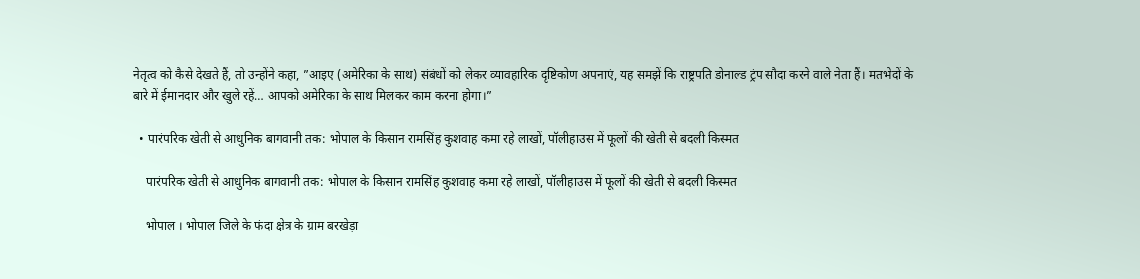नेतृत्व को कैसे देखते हैं, तो उन्होंने कहा, ”आइए (अमेरिका के साथ) संबंधों को लेकर व्यावहारिक दृष्टिकोण अपनाएं, यह समझें कि राष्ट्रपति डोनाल्ड ट्रंप सौदा करने वाले नेता हैं। मतभेदों के बारे में ईमानदार और खुले रहें… आपको अमेरिका के साथ मिलकर काम करना होगा।”

  • पारंपरिक खेती से आधुनिक बागवानी तक: भोपाल के किसान रामसिंह कुशवाह कमा रहे लाखों, पॉलीहाउस में फूलों की खेती से बदली किस्मत

    पारंपरिक खेती से आधुनिक बागवानी तक: भोपाल के किसान रामसिंह कुशवाह कमा रहे लाखों, पॉलीहाउस में फूलों की खेती से बदली किस्मत

    भोपाल । भोपाल जिले के फंदा क्षेत्र के ग्राम बरखेड़ा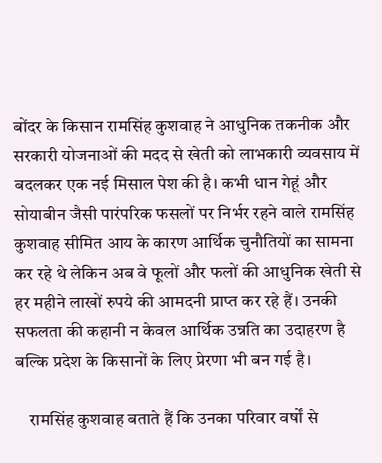बोंदर के किसान रामसिंह कुशवाह ने आधुनिक तकनीक और सरकारी योजनाओं की मदद से खेती को लाभकारी व्यवसाय में बदलकर एक नई मिसाल पेश की है। कभी धान गेहूं और सोयाबीन जैसी पारंपरिक फसलों पर निर्भर रहने वाले रामसिंह कुशवाह सीमित आय के कारण आर्थिक चुनौतियों का सामना कर रहे थे लेकिन अब वे फूलों और फलों की आधुनिक खेती से हर महीने लाखों रुपये की आमदनी प्राप्त कर रहे हैं। उनकी सफलता की कहानी न केवल आर्थिक उन्नति का उदाहरण है बल्कि प्रदेश के किसानों के लिए प्रेरणा भी बन गई है।

    रामसिंह कुशवाह बताते हैं कि उनका परिवार वर्षों से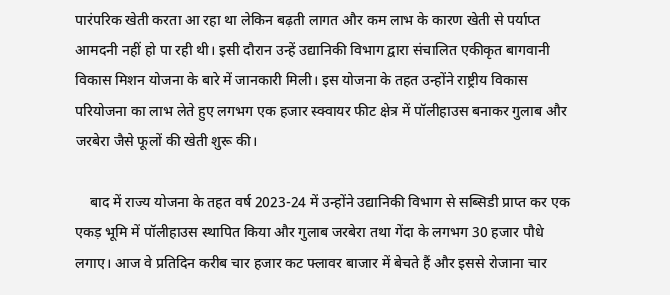पारंपरिक खेती करता आ रहा था लेकिन बढ़ती लागत और कम लाभ के कारण खेती से पर्याप्त आमदनी नहीं हो पा रही थी। इसी दौरान उन्हें उद्यानिकी विभाग द्वारा संचालित एकीकृत बागवानी विकास मिशन योजना के बारे में जानकारी मिली। इस योजना के तहत उन्होंने राष्ट्रीय विकास परियोजना का लाभ लेते हुए लगभग एक हजार स्क्वायर फीट क्षेत्र में पॉलीहाउस बनाकर गुलाब और जरबेरा जैसे फूलों की खेती शुरू की।

    बाद में राज्य योजना के तहत वर्ष 2023-24 में उन्होंने उद्यानिकी विभाग से सब्सिडी प्राप्त कर एक एकड़ भूमि में पॉलीहाउस स्थापित किया और गुलाब जरबेरा तथा गेंदा के लगभग 30 हजार पौधे लगाए। आज वे प्रतिदिन करीब चार हजार कट फ्लावर बाजार में बेचते हैं और इससे रोजाना चार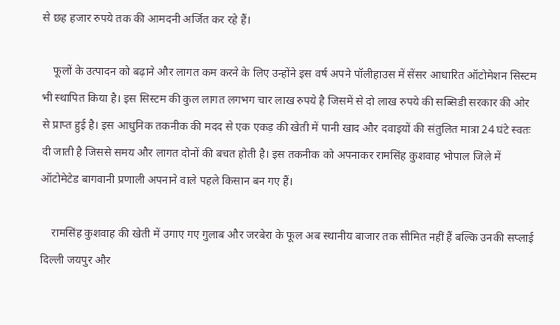से छह हजार रुपये तक की आमदनी अर्जित कर रहे हैं।

    फूलों के उत्पादन को बढ़ाने और लागत कम करने के लिए उन्होंने इस वर्ष अपने पॉलीहाउस में सेंसर आधारित ऑटोमेशन सिस्टम भी स्थापित किया है। इस सिस्टम की कुल लागत लगभग चार लाख रुपये है जिसमें से दो लाख रुपये की सब्सिडी सरकार की ओर से प्राप्त हुई है। इस आधुनिक तकनीक की मदद से एक एकड़ की खेती में पानी खाद और दवाइयों की संतुलित मात्रा 24 घंटे स्वतः दी जाती है जिससे समय और लागत दोनों की बचत होती है। इस तकनीक को अपनाकर रामसिंह कुशवाह भोपाल जिले में ऑटोमेटेड बागवानी प्रणाली अपनाने वाले पहले किसान बन गए हैं।

    रामसिंह कुशवाह की खेती में उगाए गए गुलाब और जरबेरा के फूल अब स्थानीय बाजार तक सीमित नहीं हैं बल्कि उनकी सप्लाई दिल्ली जयपुर और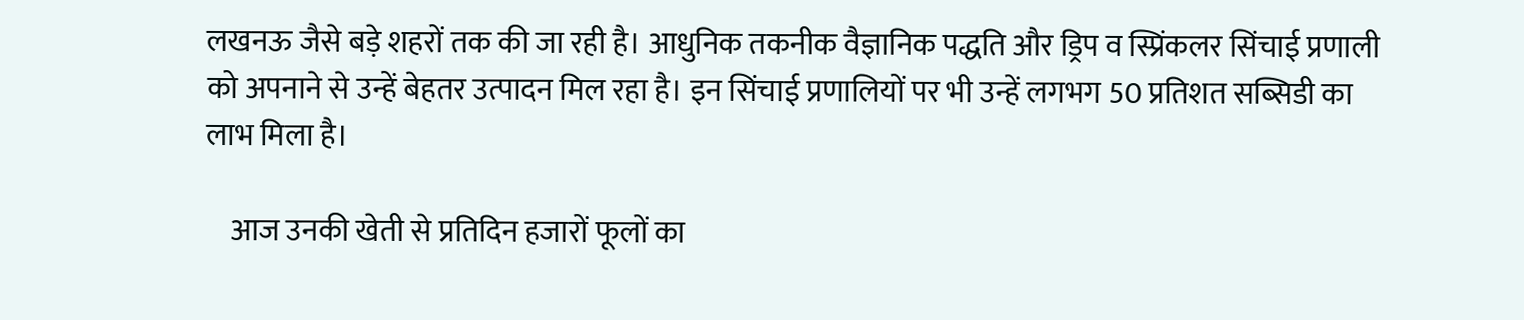लखनऊ जैसे बड़े शहरों तक की जा रही है। आधुनिक तकनीक वैज्ञानिक पद्धति और ड्रिप व स्प्रिंकलर सिंचाई प्रणाली को अपनाने से उन्हें बेहतर उत्पादन मिल रहा है। इन सिंचाई प्रणालियों पर भी उन्हें लगभग 50 प्रतिशत सब्सिडी का लाभ मिला है।

    आज उनकी खेती से प्रतिदिन हजारों फूलों का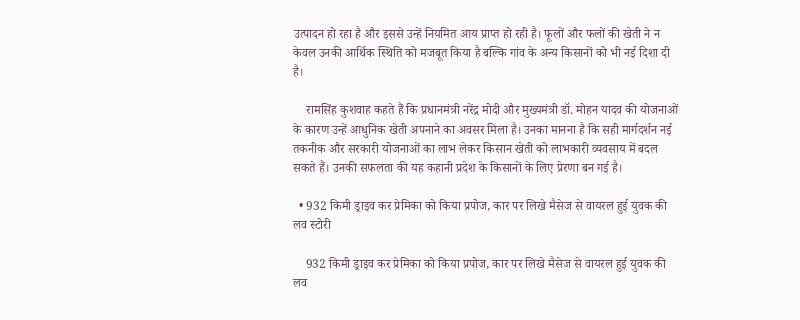उत्पादन हो रहा है और इससे उन्हें नियमित आय प्राप्त हो रही है। फूलों और फलों की खेती ने न केवल उनकी आर्थिक स्थिति को मजबूत किया है बल्कि गांव के अन्य किसानों को भी नई दिशा दी है।

    रामसिंह कुशवाह कहते हैं कि प्रधानमंत्री नरेंद्र मोदी और मुख्यमंत्री डॉ. मोहन यादव की योजनाओं के कारण उन्हें आधुनिक खेती अपनाने का अवसर मिला है। उनका मानना है कि सही मार्गदर्शन नई तकनीक और सरकारी योजनाओं का लाभ लेकर किसान खेती को लाभकारी व्यवसाय में बदल सकते हैं। उनकी सफलता की यह कहानी प्रदेश के किसानों के लिए प्रेरणा बन गई है।

  • 932 किमी ड्राइव कर प्रेमिका को किया प्रपोज, कार पर लिखे मैसेज से वायरल हुई युवक की लव स्टोरी

    932 किमी ड्राइव कर प्रेमिका को किया प्रपोज, कार पर लिखे मैसेज से वायरल हुई युवक की लव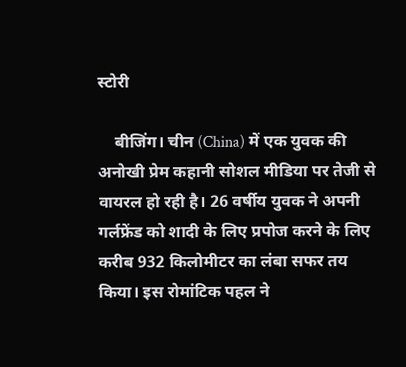स्टोरी

    बीजिंग। चीन (China) में एक युवक की अनोखी प्रेम कहानी सोशल मीडिया पर तेजी से वायरल हो रही है। 26 वर्षीय युवक ने अपनी गर्लफ्रेंड को शादी के लिए प्रपोज करने के लिए करीब 932 किलोमीटर का लंबा सफर तय किया। इस रोमांटिक पहल ने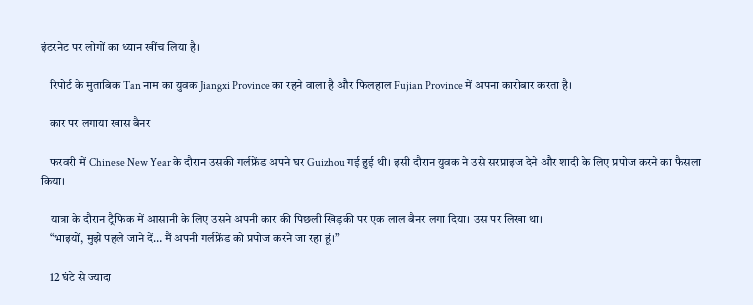इंटरनेट पर लोगों का ध्यान खींच लिया है।

    रिपोर्ट के मुताबिक Tan नाम का युवक Jiangxi Province का रहने वाला है और फिलहाल Fujian Province में अपना कारोबार करता है।

    कार पर लगाया खास बैनर

    फरवरी में Chinese New Year के दौरान उसकी गर्लफ्रेंड अपने घर Guizhou गई हुई थी। इसी दौरान युवक ने उसे सरप्राइज देने और शादी के लिए प्रपोज करने का फैसला किया।

    यात्रा के दौरान ट्रैफिक में आसानी के लिए उसने अपनी कार की पिछली खिड़की पर एक लाल बैनर लगा दिया। उस पर लिखा था।
    “भाइयों, मुझे पहले जाने दें… मैं अपनी गर्लफ्रेंड को प्रपोज करने जा रहा हूं।”

    12 घंटे से ज्यादा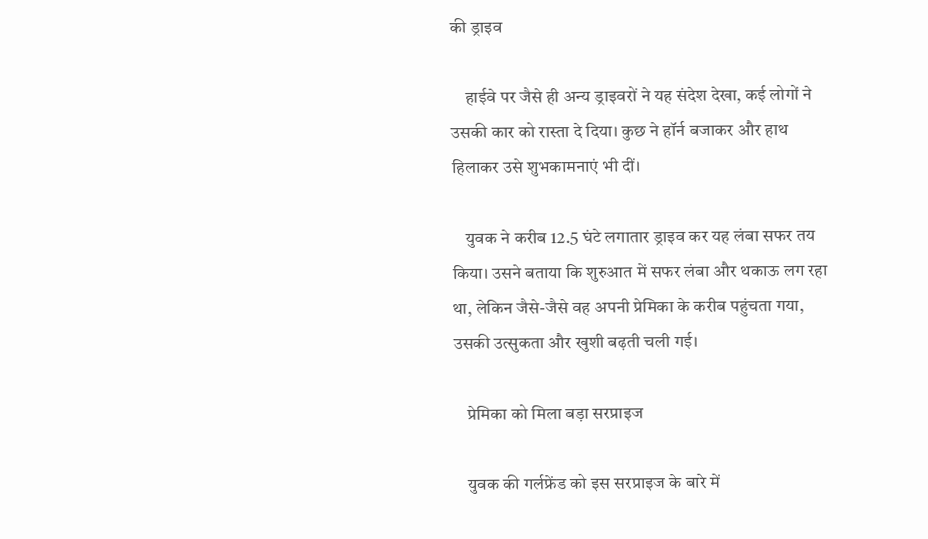की ड्राइव

    हाईवे पर जैसे ही अन्य ड्राइवरों ने यह संदेश देखा, कई लोगों ने उसकी कार को रास्ता दे दिया। कुछ ने हॉर्न बजाकर और हाथ हिलाकर उसे शुभकामनाएं भी दीं।

    युवक ने करीब 12.5 घंटे लगातार ड्राइव कर यह लंबा सफर तय किया। उसने बताया कि शुरुआत में सफर लंबा और थकाऊ लग रहा था, लेकिन जैसे-जैसे वह अपनी प्रेमिका के करीब पहुंचता गया, उसकी उत्सुकता और खुशी बढ़ती चली गई।

    प्रेमिका को मिला बड़ा सरप्राइज

    युवक की गर्लफ्रेंड को इस सरप्राइज के बारे में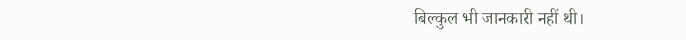बिल्कुल भी जानकारी नहीं थी।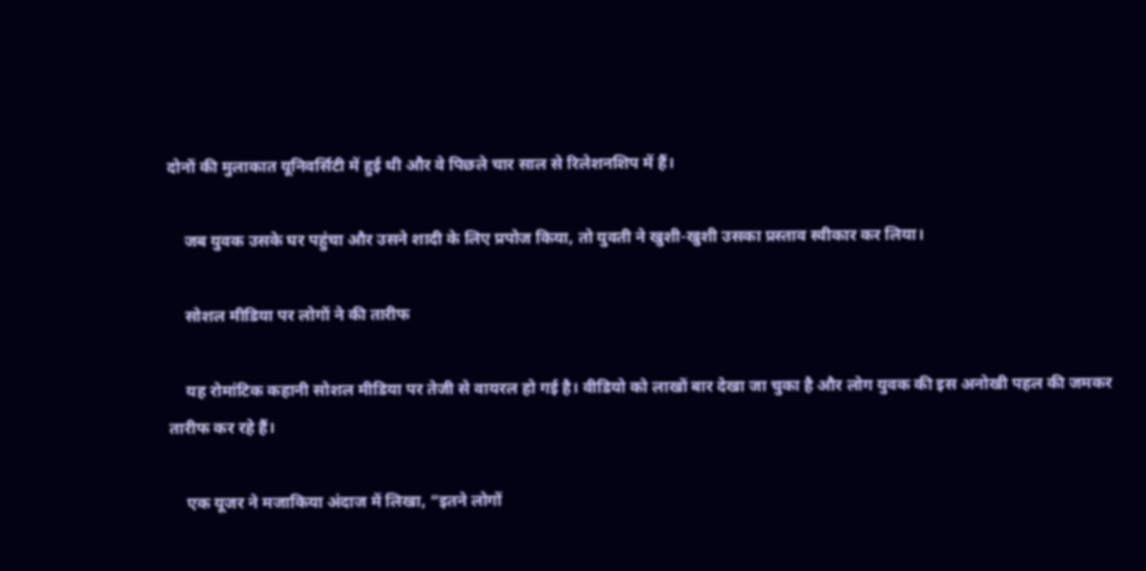दोनों की मुलाकात यूनिवर्सिटी में हुई थी और वे पिछले चार साल से रिलेशनशिप में हैं।

    जब युवक उसके घर पहुंचा और उसने शादी के लिए प्रपोज किया, तो युवती ने खुशी-खुशी उसका प्रस्ताव स्वीकार कर लिया।

    सोशल मीडिया पर लोगों ने की तारीफ

    यह रोमांटिक कहानी सोशल मीडिया पर तेजी से वायरल हो गई है। वीडियो को लाखों बार देखा जा चुका है और लोग युवक की इस अनोखी पहल की जमकर तारीफ कर रहे हैं।

    एक यूजर ने मजाकिया अंदाज में लिखा, “इतने लोगों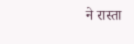ने रास्ता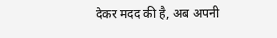देकर मदद की है, अब अपनी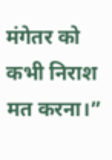मंगेतर को कभी निराश मत करना।”